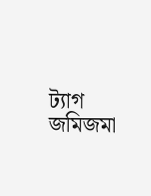ট্যাগ জমিজমা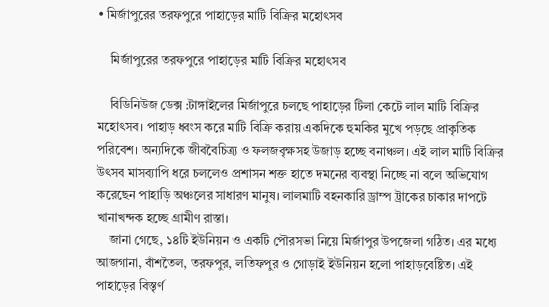• মির্জাপুরের তরফপুরে পাহাড়ের মাটি বিক্রির মহোৎসব

    মির্জাপুরের তরফপুরে পাহাড়ের মাটি বিক্রির মহোৎসব

    বিডিনিউজ ডেক্স :টাঙ্গাইলের মির্জাপুরে চলছে পাহাড়ের টিলা কেটে লাল মাটি বিক্রির মহোৎসব। পাহাড় ধ্বংস করে মাটি বিক্রি করায় একদিকে হুমকির মুখে পড়ছে প্রাকৃতিক পরিবেশ। অন্যদিকে জীববৈচিত্র্য ও ফলজবৃক্ষসহ উজাড় হচ্ছে বনাঞ্চল। এই লাল মাটি বিক্রির উৎসব মাসব্যাপি ধরে চললেও প্রশাসন শক্ত হাতে দমনের ব্যবস্থা নিচ্ছে না বলে অভিযোগ করেছেন পাহাড়ি অঞ্চলের সাধারণ মানুষ। লালমাটি বহনকারি ড্রাম্প ট্রাকের চাকার দাপটে খানাখন্দক হচ্ছে গ্রামীণ রাস্তা।
    জানা গেছে, ১৪টি ইউনিয়ন ও একটি পৌরসভা নিয়ে মির্জাপুর উপজেলা গঠিত। এর মধ্যে আজগানা, বাঁশতৈল, তরফপুর, লতিফপুর ও গোড়াই ইউনিয়ন হলো পাহাড়বেষ্টিত। এই পাহাড়ের বিস্তৃর্ণ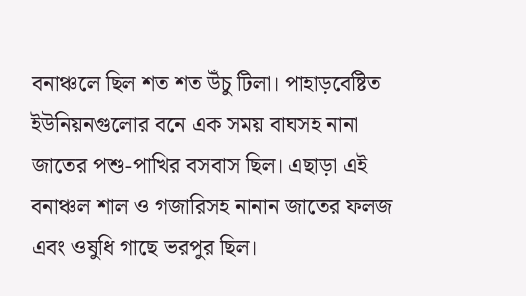বনাঞ্চলে ছিল শত শত উঁচু টিলা। পাহাড়বেষ্টিত ইউনিয়নগুলোর বনে এক সময় বাঘসহ নানা জাতের পশু-পাখির বসবাস ছিল। এছাড়া এই বনাঞ্চল শাল ও গজারিসহ নানান জাতের ফলজ এবং ওষুধি গাছে ভরপুর ছিল।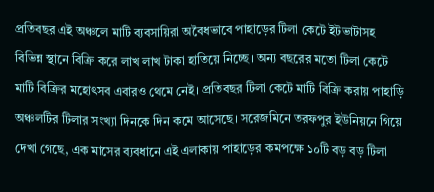প্রতিবছর এই অঞ্চলে মাটি ব্যবসায়িরা অবৈধভাবে পাহাড়ের টিলা কেটে ইটভাটাসহ বিভিন্ন স্থানে বিক্রি করে লাখ লাখ টাকা হাতিয়ে নিচ্ছে। অন্য বছরের মতো টিলা কেটে মাটি বিক্রির মহোৎসব এবারও থেমে নেই। প্রতিবছর টিলা কেটে মাটি বিক্রি করায় পাহাড়ি অঞ্চলটির টিলার সংখ্যা দিনকে দিন কমে আসেছে। সরেজমিনে তরফপুর ইউনিয়নে গিয়ে দেখা গেছে, এক মাসের ব্যবধানে এই এলাকায় পাহাড়ের কমপক্ষে ১০টি বড় বড় টিলা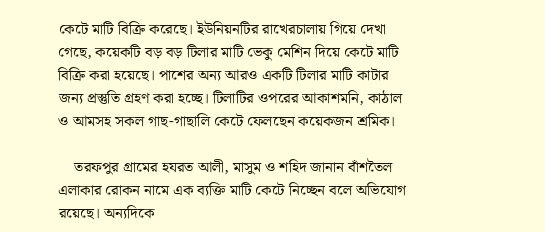কেটে মাটি বিক্রি করেছে। ইউনিয়নটির রাখেরচালায় গিয়ে দেখা গেছে, কয়েকটি বড় বড় টিলার মাটি ভেকু মেশিন দিয়ে কেটে মাটি বিক্রি করা হয়েছে। পাশের অন্য আরও একটি টিলার মাটি কাটার জন্য প্রস্তুতি গ্রহণ করা হচ্ছে। টিলাটির ওপরের আকাশমনি, কাঠাল ও আমসহ সকল গাছ-গাছালি কেটে ফেলছেন কয়েকজন শ্রমিক।

    তরফপুর গ্রামের হযরত আলী, মাসুম ও শহিদ জানান বাঁশতৈল এলাকার রোকন নামে এক ব্যক্তি মাটি কেটে নিচ্ছেন বলে অভিযোগ রয়েছে। অন্যদিকে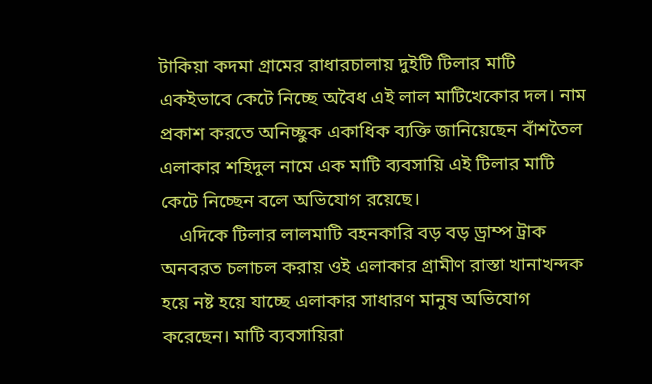টাকিয়া কদমা গ্রামের রাধারচালায় দুইটি টিলার মাটি একইভাবে কেটে নিচ্ছে অবৈধ এই লাল মাটিখেকোর দল। নাম প্রকাশ করতে অনিচ্ছুক একাধিক ব্যক্তি জানিয়েছেন বাঁশতৈল এলাকার শহিদুল নামে এক মাটি ব্যবসায়ি এই টিলার মাটি কেটে নিচ্ছেন বলে অভিযোগ রয়েছে।
    এদিকে টিলার লালমাটি বহনকারি বড় বড় ড্রাম্প ট্রাক অনবরত চলাচল করায় ওই এলাকার গ্রামীণ রাস্তা খানাখন্দক হয়ে নষ্ট হয়ে যাচ্ছে এলাকার সাধারণ মানুষ অভিযোগ করেছেন। মাটি ব্যবসায়িরা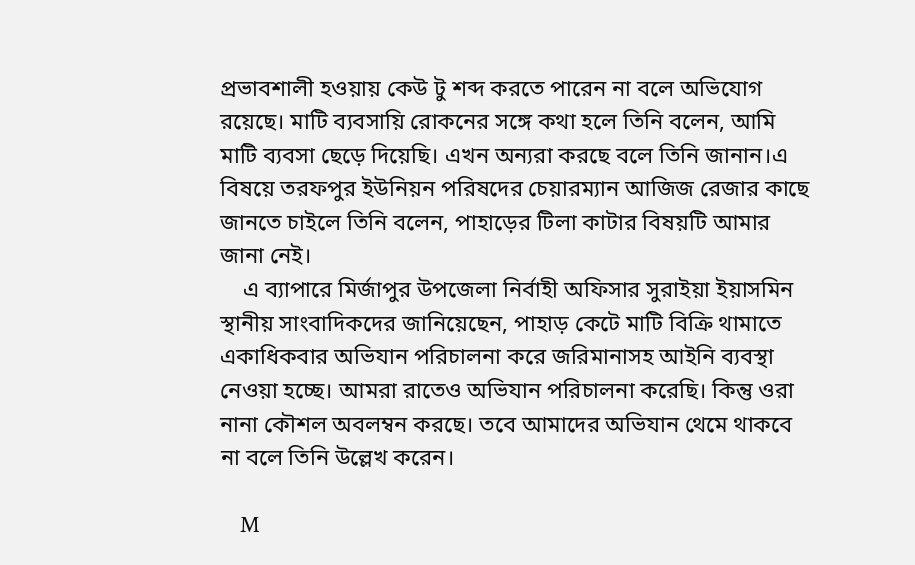প্রভাবশালী হওয়ায় কেউ টু শব্দ করতে পারেন না বলে অভিযোগ রয়েছে। মাটি ব্যবসায়ি রোকনের সঙ্গে কথা হলে তিনি বলেন, আমি মাটি ব্যবসা ছেড়ে দিয়েছি। এখন অন্যরা করছে বলে তিনি জানান।এ বিষয়ে তরফপুর ইউনিয়ন পরিষদের চেয়ারম্যান আজিজ রেজার কাছে জানতে চাইলে তিনি বলেন, পাহাড়ের টিলা কাটার বিষয়টি আমার জানা নেই।
    এ ব্যাপারে মির্জাপুর উপজেলা নির্বাহী অফিসার সুরাইয়া ইয়াসমিন স্থানীয় সাংবাদিকদের জানিয়েছেন, পাহাড় কেটে মাটি বিক্রি থামাতে একাধিকবার অভিযান পরিচালনা করে জরিমানাসহ আইনি ব্যবস্থা নেওয়া হচ্ছে। আমরা রাতেও অভিযান পরিচালনা করেছি। কিন্তু ওরা নানা কৌশল অবলম্বন করছে। তবে আমাদের অভিযান থেমে থাকবে না বলে তিনি উল্লেখ করেন।

    M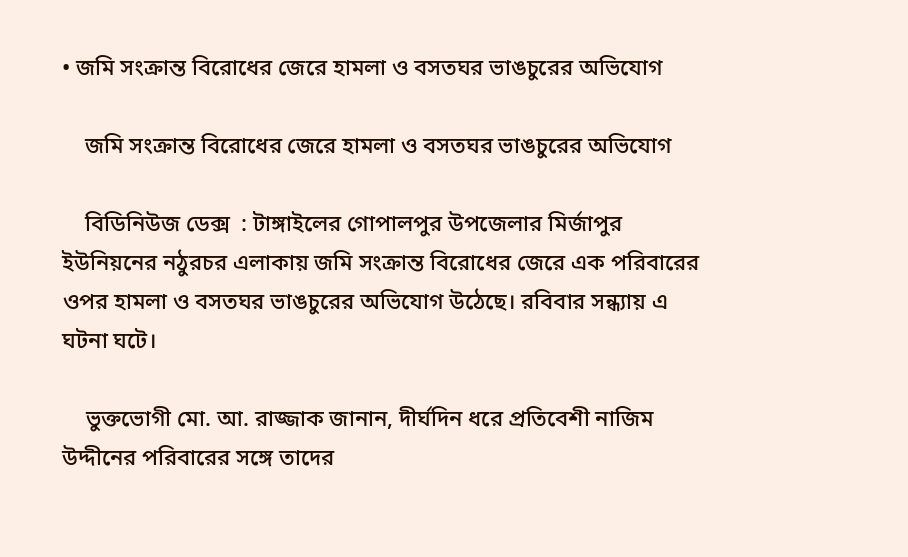• জমি সংক্রান্ত বিরোধের জেরে হামলা ও বসতঘর ভাঙচুরের অভিযোগ

    জমি সংক্রান্ত বিরোধের জেরে হামলা ও বসতঘর ভাঙচুরের অভিযোগ

    বিডিনিউজ ডেক্স  : টাঙ্গাইলের গোপালপুর উপজেলার মির্জাপুর ইউনিয়নের নঠুরচর এলাকায় জমি সংক্রান্ত বিরোধের জেরে এক পরিবারের ওপর হামলা ও বসতঘর ভাঙচুরের অভিযোগ উঠেছে। রবিবার সন্ধ্যায় এ ঘটনা ঘটে।

    ভুক্তভোগী মো. আ. রাজ্জাক জানান, দীর্ঘদিন ধরে প্রতিবেশী নাজিম উদ্দীনের পরিবারের সঙ্গে তাদের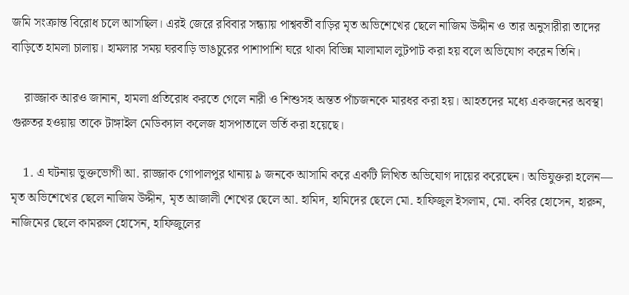জমি সংক্রান্ত বিরোধ চলে আসছিল। এরই জেরে রবিবার সন্ধ্যায় পাশ্ববর্তী বাড়ির মৃত অভিশেখের ছেলে নাজিম উদ্দীন ও তার অনুসারীরা তাদের বাড়িতে হামলা চালায়। হামলার সময় ঘরবাড়ি ভাঙচুরের পাশাপাশি ঘরে থাকা বিভিন্ন মালামাল লুটপাট করা হয় বলে অভিযোগ করেন তিনি।

    রাজ্জাক আরও জানান, হামলা প্রতিরোধ করতে গেলে নারী ও শিশুসহ অন্তত পাঁচজনকে মারধর করা হয়। আহতদের মধ্যে একজনের অবস্থা গুরুতর হওয়ায় তাকে টাঙ্গাইল মেডিক্যাল কলেজ হাসপাতালে ভর্তি করা হয়েছে।

    1. এ ঘটনায় ভুক্তভোগী আ. রাজ্জাক গোপালপুর থানায় ৯ জনকে আসামি করে একটি লিখিত অভিযোগ দায়ের করেছেন। অভিযুক্তরা হলেন— মৃত অভিশেখের ছেলে নাজিম উদ্দীন, মৃত আজালী শেখের ছেলে আ. হামিদ, হামিদের ছেলে মো. হাফিজুল ইসলাম, মো. কবির হোসেন, হারুন, নাজিমের ছেলে কামরুল হোসেন, হাফিজুলের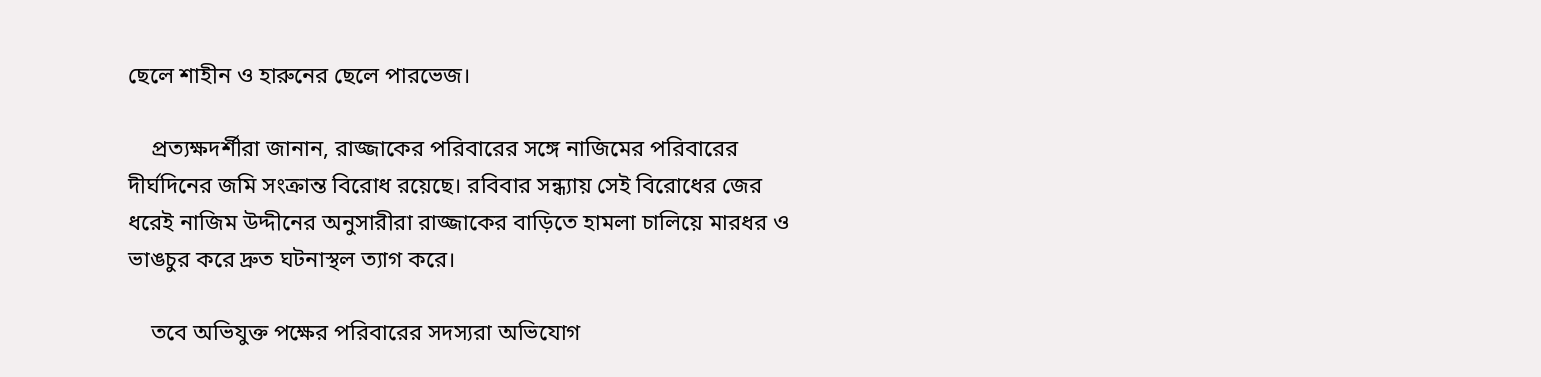ছেলে শাহীন ও হারুনের ছেলে পারভেজ।

    প্রত্যক্ষদর্শীরা জানান, রাজ্জাকের পরিবারের সঙ্গে নাজিমের পরিবারের দীর্ঘদিনের জমি সংক্রান্ত বিরোধ রয়েছে। রবিবার সন্ধ্যায় সেই বিরোধের জের ধরেই নাজিম উদ্দীনের অনুসারীরা রাজ্জাকের বাড়িতে হামলা চালিয়ে মারধর ও ভাঙচুর করে দ্রুত ঘটনাস্থল ত্যাগ করে।

    তবে অভিযুক্ত পক্ষের পরিবারের সদস্যরা অভিযোগ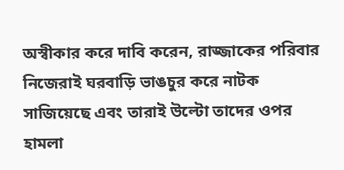অস্বীকার করে দাবি করেন, রাজ্জাকের পরিবার নিজেরাই ঘরবাড়ি ভাঙচুর করে নাটক সাজিয়েছে এবং তারাই উল্টো তাদের ওপর হামলা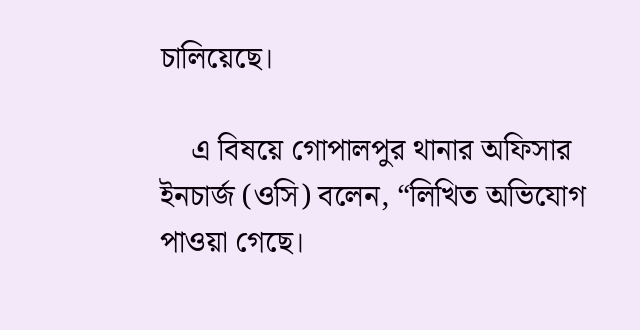চালিয়েছে।

    এ বিষয়ে গোপালপুর থানার অফিসার ইনচার্জ (ওসি) বলেন, “লিখিত অভিযোগ পাওয়া গেছে।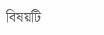বিষয়টি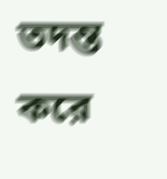তদন্ত করে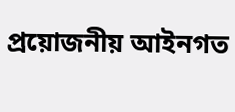প্রয়োজনীয় আইনগত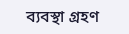ব্যবস্থা গ্রহণ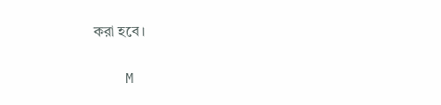করা হবে।

    M